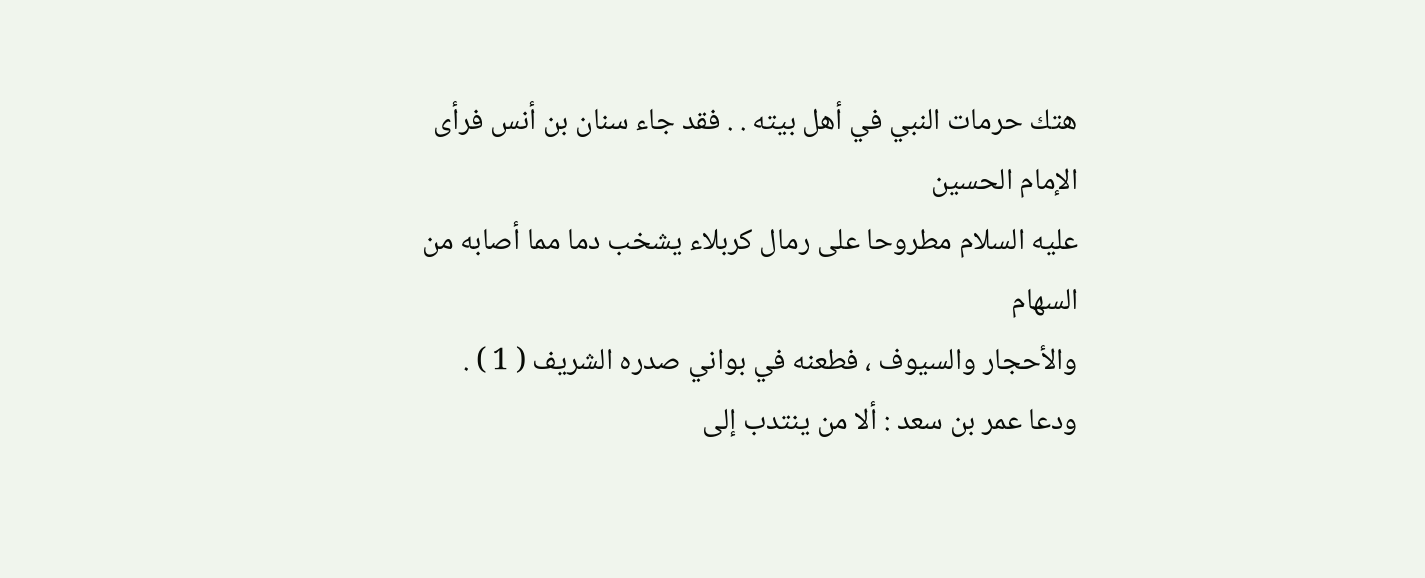هتك حرمات النبي في أهل بيته . . فقد جاء سنان بن أنس فرأى الإمام الحسين
عليه السلام مطروحا على رمال كربلاء يشخب دما مما أصابه من السهام
والأحجار والسيوف ، فطعنه في بواني صدره الشريف ( 1 ) .
ودعا عمر بن سعد : ألا من ينتدب إلى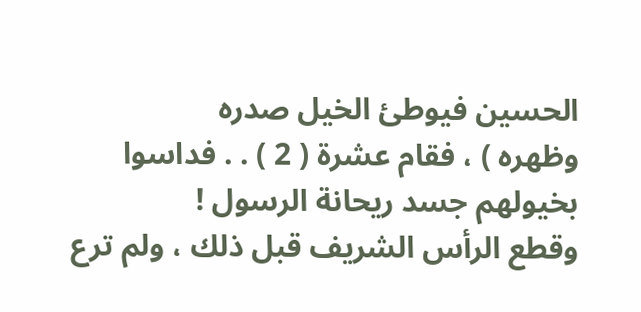الحسين فيوطئ الخيل صدره
وظهره ) ، فقام عشرة ( 2 ) . . فداسوا بخيولهم جسد ريحانة الرسول !
وقطع الرأس الشريف قبل ذلك ، ولم ترع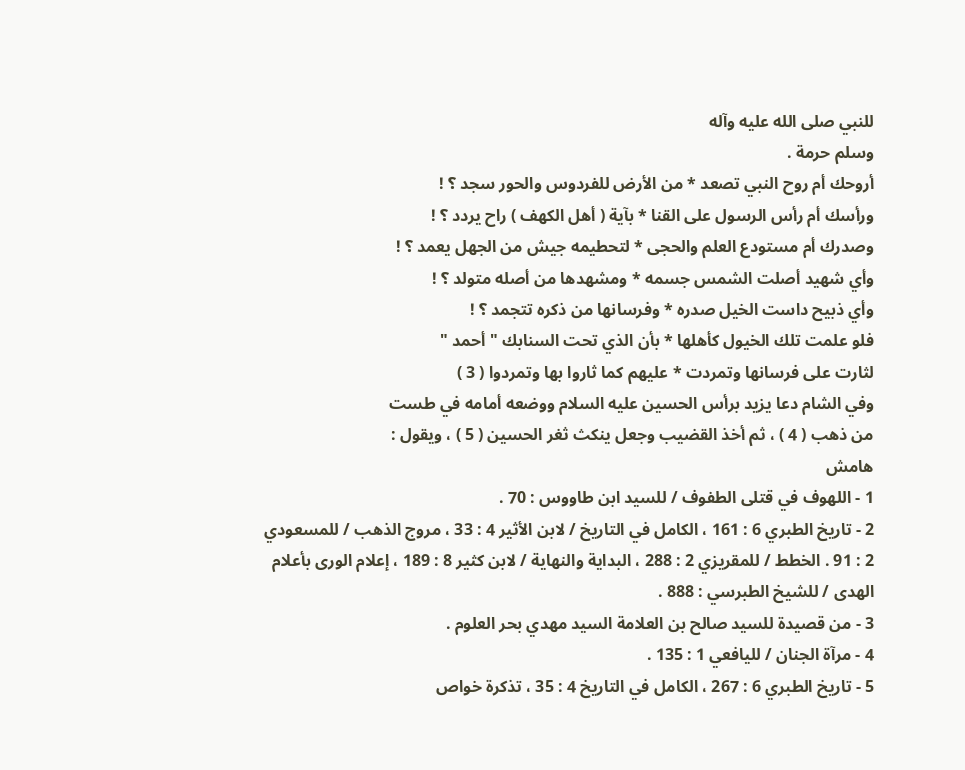للنبي صلى الله عليه وآله
وسلم حرمة .
أروحك أم روح النبي تصعد * من الأرض للفردوس والحور سجد ؟ !
ورأسك أم رأس الرسول على القنا * بآية ( أهل الكهف ) راح يردد ؟ !
وصدرك أم مستودع العلم والحجى * لتحطيمه جيش من الجهل يعمد ؟ !
وأي شهيد أصلت الشمس جسمه * ومشهدها من أصله متولد ؟ !
وأي ذبيح داست الخيل صدره * وفرسانها من ذكره تتجمد ؟ !
فلو علمت تلك الخيول كأهلها * بأن الذي تحت السنابك " أحمد "
لثارت على فرسانها وتمردت * عليهم كما ثاروا بها وتمردوا ( 3 )
وفي الشام دعا يزيد برأس الحسين عليه السلام ووضعه أمامه في طست
من ذهب ( 4 ) ، ثم أخذ القضيب وجعل ينكث ثغر الحسين ( 5 ) ، ويقول :
هامش
1 - اللهوف في قتلى الطفوف / للسيد ابن طاووس : 70 .
2 - تاريخ الطبري 6 : 161 ، الكامل في التاريخ / لابن الأثير 4 : 33 ، مروج الذهب / للمسعودي
2 : 91 . الخطط / للمقريزي 2 : 288 ، البداية والنهاية / لابن كثير 8 : 189 ، إعلام الورى بأعلام
الهدى / للشيخ الطبرسي : 888 .
3 - من قصيدة للسيد صالح بن العلامة السيد مهدي بحر العلوم .
4 - مرآة الجنان / لليافعي 1 : 135 .
5 - تاريخ الطبري 6 : 267 ، الكامل في التاريخ 4 : 35 ، تذكرة خواص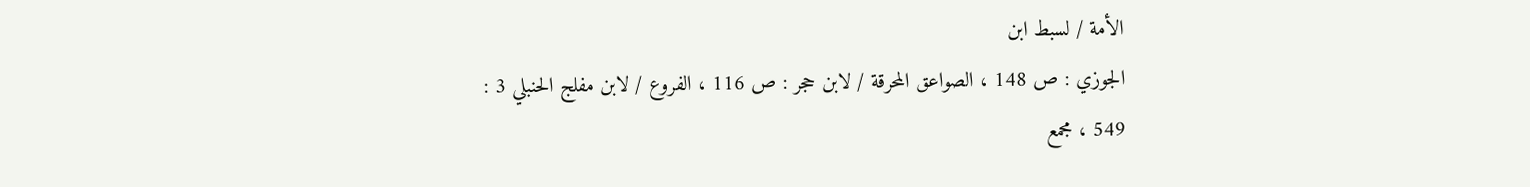الأمة / لسبط ابن
الجوزي : ص 148 ، الصواعق المحرقة / لابن حجر : ص 116 ، الفروع / لابن مفلج الحنبلي 3 :
549 ، مجمع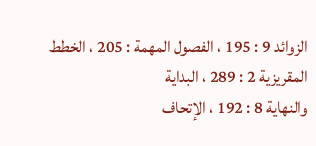الزوائد 9 : 195 ، الفصول المهمة : 205 ، الخطط المقريزية 2 : 289 ، البداية
والنهاية 8 : 192 ، الإتحاف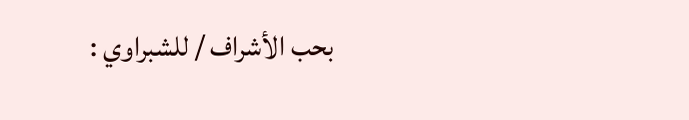بحب الأشراف / للشبراوي :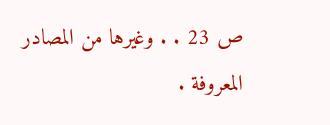ص 23 . . وغيرها من المصادر المعروفة .